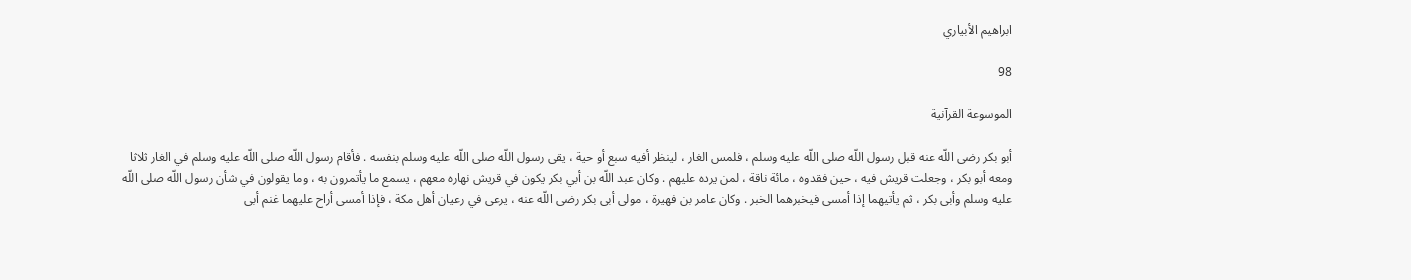ابراهيم الأبياري

98

الموسوعة القرآنية

أبو بكر رضى اللّه عنه قبل رسول اللّه صلى اللّه عليه وسلم ، فلمس الغار ، لينظر أفيه سبع أو حية ، يقى رسول اللّه صلى اللّه عليه وسلم بنفسه . فأقام رسول اللّه صلى اللّه عليه وسلم في الغار ثلاثا ومعه أبو بكر ، وجعلت قريش فيه ، حين فقدوه ، مائة ناقة ، لمن يرده عليهم . وكان عبد اللّه بن أبي بكر يكون في قريش نهاره معهم ، يسمع ما يأتمرون به ، وما يقولون في شأن رسول اللّه صلى اللّه عليه وسلم وأبى بكر ، ثم يأتيهما إذا أمسى فيخبرهما الخبر . وكان عامر بن فهيرة ، مولى أبى بكر رضى اللّه عنه ، يرعى في رعيان أهل مكة ، فإذا أمسى أراح عليهما غنم أبى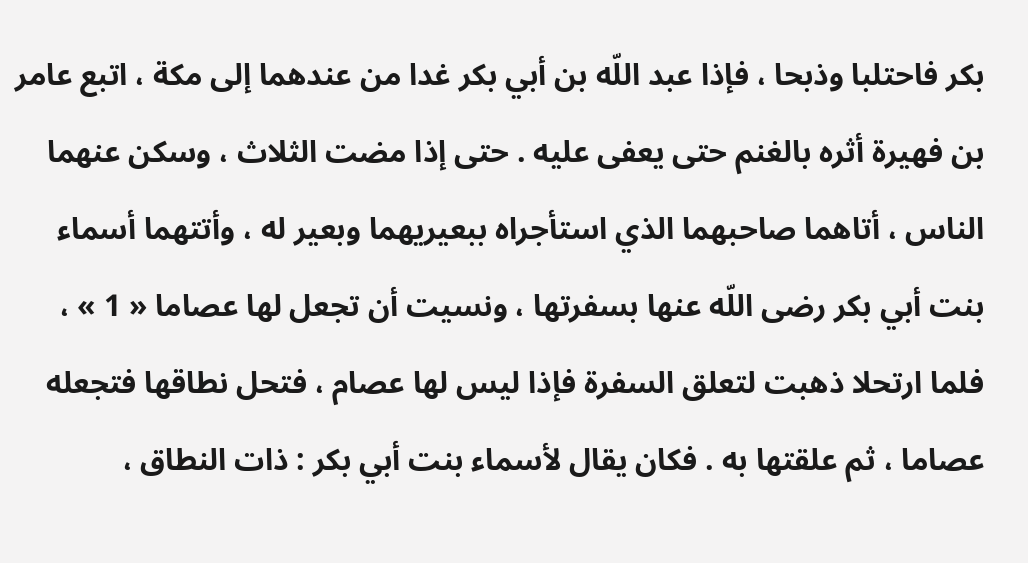بكر فاحتلبا وذبحا ، فإذا عبد اللّه بن أبي بكر غدا من عندهما إلى مكة ، اتبع عامر بن فهيرة أثره بالغنم حتى يعفى عليه . حتى إذا مضت الثلاث ، وسكن عنهما الناس ، أتاهما صاحبهما الذي استأجراه ببعيريهما وبعير له ، وأتتهما أسماء بنت أبي بكر رضى اللّه عنها بسفرتها ، ونسيت أن تجعل لها عصاما « 1 » ، فلما ارتحلا ذهبت لتعلق السفرة فإذا ليس لها عصام ، فتحل نطاقها فتجعله عصاما ، ثم علقتها به . فكان يقال لأسماء بنت أبي بكر : ذات النطاق ،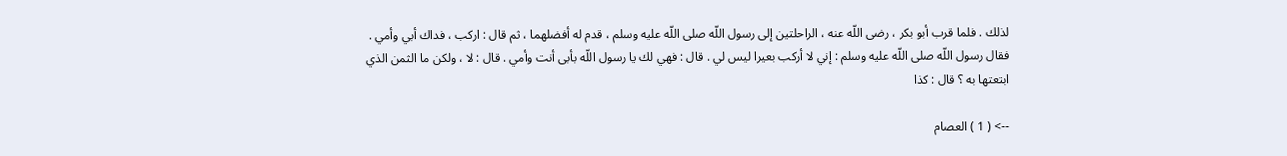لذلك . فلما قرب أبو بكر ، رضى اللّه عنه ، الراحلتين إلى رسول اللّه صلى اللّه عليه وسلم ، قدم له أفضلهما ، ثم قال : اركب ، فداك أبي وأمي . فقال رسول اللّه صلى اللّه عليه وسلم : إني لا أركب بعيرا ليس لي . قال : فهي لك يا رسول اللّه بأبى أنت وأمي . قال : لا ، ولكن ما الثمن الذي ابتعتها به ؟ قال : كذا

--> ( 1 ) العصام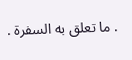. ما تعلق به السفرة .